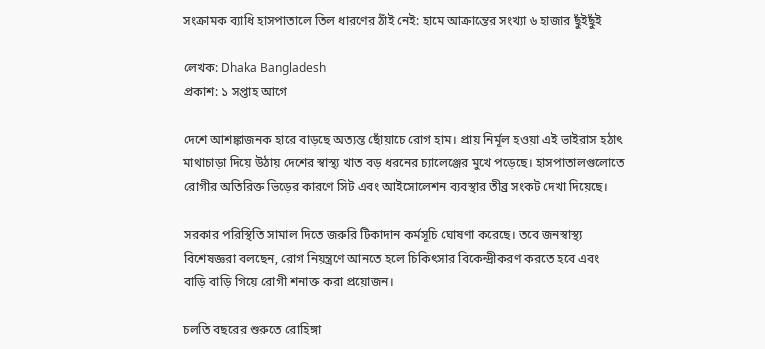সংক্রামক ব্যাধি হাসপাতালে তিল ধারণের ঠাঁই নেই: হামে আক্রান্তের সংখ্যা ৬ হাজার ছুঁইছুঁই

লেখক: Dhaka Bangladesh
প্রকাশ: ১ সপ্তাহ আগে

দেশে আশঙ্কাজনক হারে বাড়ছে অত্যন্ত ছোঁয়াচে রোগ হাম। প্রায় নির্মূল হওয়া এই ভাইরাস হঠাৎ মাথাচাড়া দিয়ে উঠায় দেশের স্বাস্থ্য খাত বড় ধরনের চ্যালেঞ্জের মুখে পড়েছে। হাসপাতালগুলোতে রোগীর অতিরিক্ত ভিড়ের কারণে সিট এবং আইসোলেশন ব্যবস্থার তীব্র সংকট দেখা দিয়েছে।

সরকার পরিস্থিতি সামাল দিতে জরুরি টিকাদান কর্মসূচি ঘোষণা করেছে। তবে জনস্বাস্থ্য বিশেষজ্ঞরা বলছেন, রোগ নিয়ন্ত্রণে আনতে হলে চিকিৎসার বিকেন্দ্রীকরণ করতে হবে এবং বাড়ি বাড়ি গিয়ে রোগী শনাক্ত করা প্রয়োজন।

চলতি বছরের শুরুতে রোহিঙ্গা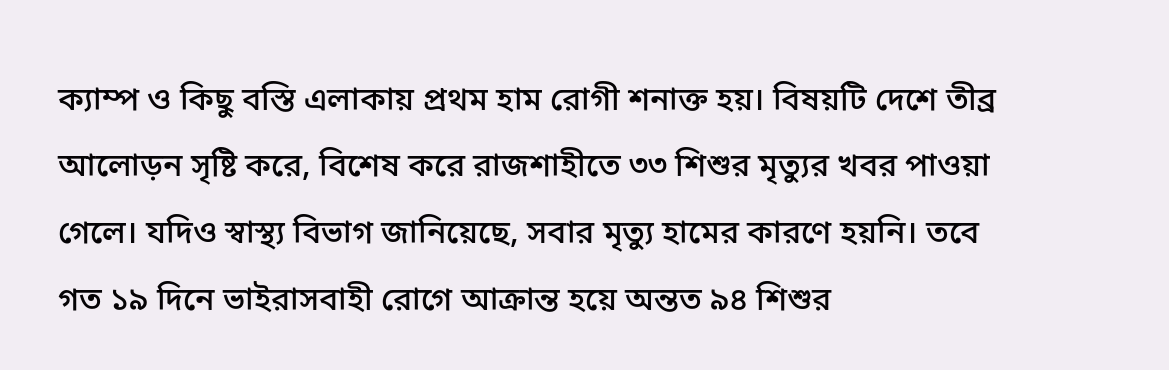ক্যাম্প ও কিছু বস্তি এলাকায় প্রথম হাম রোগী শনাক্ত হয়। বিষয়টি দেশে তীব্র আলোড়ন সৃষ্টি করে, বিশেষ করে রাজশাহীতে ৩৩ শিশুর মৃত্যুর খবর পাওয়া গেলে। যদিও স্বাস্থ্য বিভাগ জানিয়েছে, সবার মৃত্যু হামের কারণে হয়নি। তবে গত ১৯ দিনে ভাইরাসবাহী রোগে আক্রান্ত হয়ে অন্তত ৯৪ শিশুর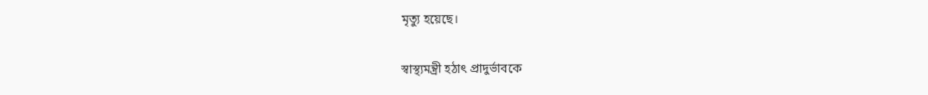মৃত্যু হয়েছে।

স্বাস্থ্যমন্ত্রী হঠাৎ প্রাদুর্ভাবকে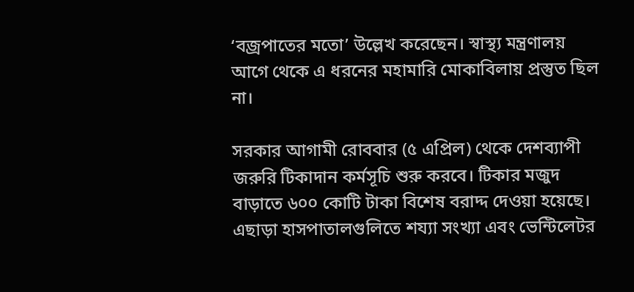‘বজ্রপাতের মতো’ উল্লেখ করেছেন। স্বাস্থ্য মন্ত্রণালয় আগে থেকে এ ধরনের মহামারি মোকাবিলায় প্রস্তুত ছিল না।

সরকার আগামী রোববার (৫ এপ্রিল) থেকে দেশব্যাপী জরুরি টিকাদান কর্মসূচি শুরু করবে। টিকার মজুদ বাড়াতে ৬০০ কোটি টাকা বিশেষ বরাদ্দ দেওয়া হয়েছে। এছাড়া হাসপাতালগুলিতে শয্যা সংখ্যা এবং ভেন্টিলেটর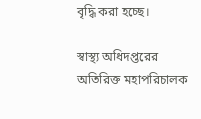বৃদ্ধি করা হচ্ছে।

স্বাস্থ্য অধিদপ্তরের অতিরিক্ত মহাপরিচালক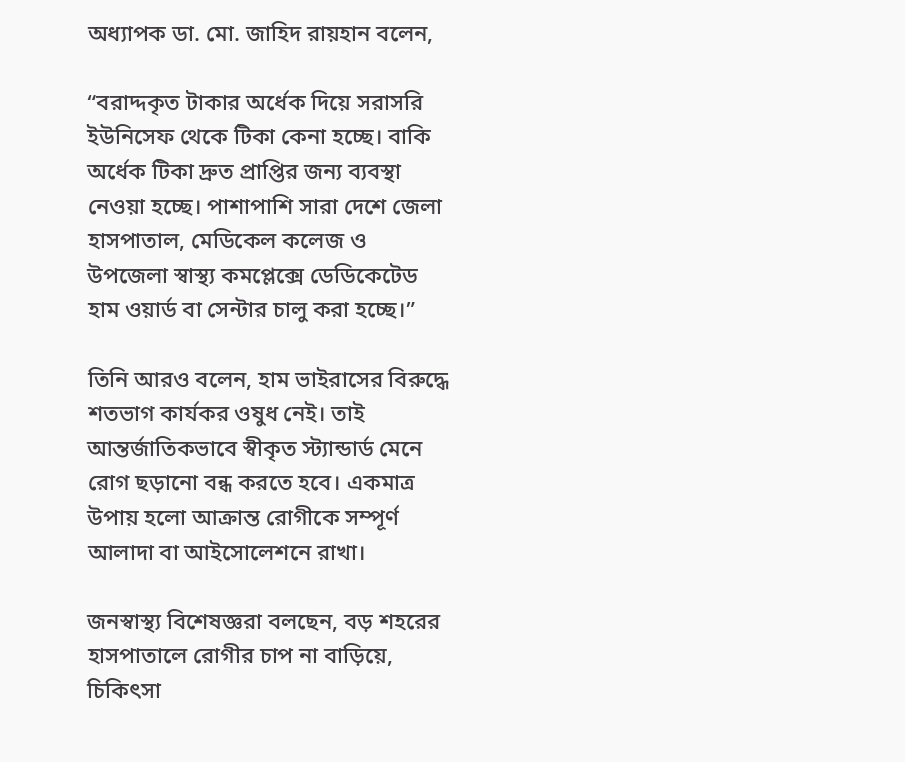অধ্যাপক ডা. মো. জাহিদ রায়হান বলেন,

“বরাদ্দকৃত টাকার অর্ধেক দিয়ে সরাসরি ইউনিসেফ থেকে টিকা কেনা হচ্ছে। বাকি অর্ধেক টিকা দ্রুত প্রাপ্তির জন্য ব্যবস্থা নেওয়া হচ্ছে। পাশাপাশি সারা দেশে জেলা হাসপাতাল, মেডিকেল কলেজ ও উপজেলা স্বাস্থ্য কমপ্লেক্সে ডেডিকেটেড হাম ওয়ার্ড বা সেন্টার চালু করা হচ্ছে।”

তিনি আরও বলেন, হাম ভাইরাসের বিরুদ্ধে শতভাগ কার্যকর ওষুধ নেই। তাই আন্তর্জাতিকভাবে স্বীকৃত স্ট্যান্ডার্ড মেনে রোগ ছড়ানো বন্ধ করতে হবে। একমাত্র উপায় হলো আক্রান্ত রোগীকে সম্পূর্ণ আলাদা বা আইসোলেশনে রাখা।

জনস্বাস্থ্য বিশেষজ্ঞরা বলছেন, বড় শহরের হাসপাতালে রোগীর চাপ না বাড়িয়ে, চিকিৎসা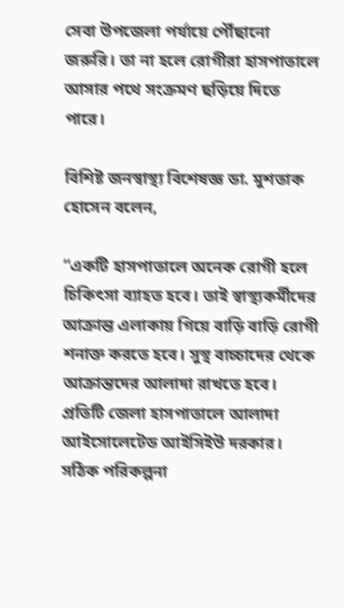সেবা উপজেলা পর্যায়ে পৌঁছানো জরুরি। তা না হলে রোগীরা হাসপাতালে আসার পথে সংক্রমণ ছড়িয়ে দিতে পারে।

বিশিষ্ট জনস্বাস্থ্য বিশেষজ্ঞ ডা. মুশতাক হোসেন বলেন,

“একটি হাসপাতালে অনেক রোগী হলে চিকিৎসা ব্যাহত হবে। তাই স্বাস্থ্যকর্মীদের আক্রান্ত এলাকায় গিয়ে বাড়ি বাড়ি রোগী শনাক্ত করতে হবে। সুস্থ বাচ্চাদের থেকে আক্রান্তদের আলাদা রাখতে হবে। প্রতিটি জেলা হাসপাতালে আলাদা আইসোলেটেড আইসিইউ দরকার। সঠিক পরিকল্পনা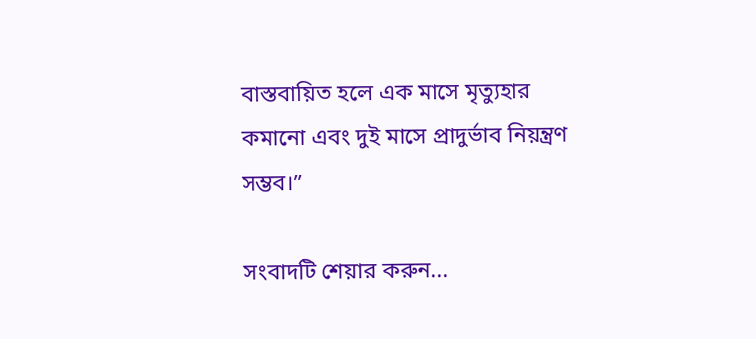বাস্তবায়িত হলে এক মাসে মৃত্যুহার কমানো এবং দুই মাসে প্রাদুর্ভাব নিয়ন্ত্রণ সম্ভব।”

সংবাদটি শেয়ার করুন...